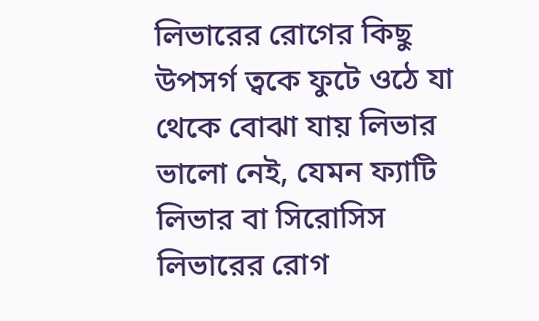লিভারের রোগের কিছু উপসর্গ ত্বকে ফুটে ওঠে যা থেকে বোঝা যায় লিভার ভালো নেই, যেমন ফ্যাটি লিভার বা সিরোসিস
লিভারের রোগ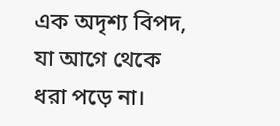এক অদৃশ্য বিপদ, যা আগে থেকে ধরা পড়ে না।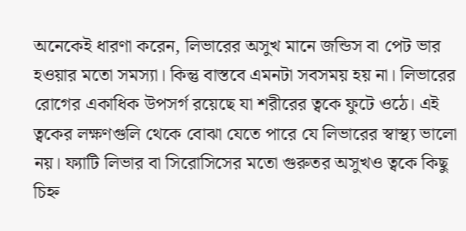অনেকেই ধারণা করেন, লিভারের অসুখ মানে জন্ডিস বা পেট ভার হওয়ার মতো সমস্যা। কিন্তু বাস্তবে এমনটা সবসময় হয় না। লিভারের রোগের একাধিক উপসর্গ রয়েছে যা শরীরের ত্বকে ফুটে ওঠে। এই ত্বকের লক্ষণগুলি থেকে বোঝা যেতে পারে যে লিভারের স্বাস্থ্য ভালো নয়। ফ্যাটি লিভার বা সিরোসিসের মতো গুরুতর অসুখও ত্বকে কিছু চিহ্ন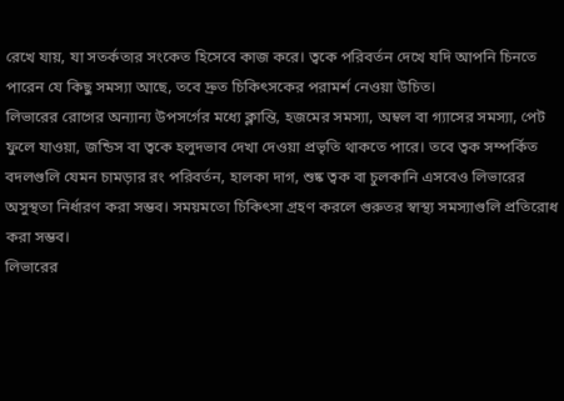রেখে যায়, যা সতর্কতার সংকেত হিসেবে কাজ করে। ত্বকে পরিবর্তন দেখে যদি আপনি চিনতে পারেন যে কিছু সমস্যা আছে, তবে দ্রুত চিকিৎসকের পরামর্শ নেওয়া উচিত।
লিভারের রোগের অন্যান্য উপসর্গের মধ্যে ক্লান্তি, হজমের সমস্যা, অম্বল বা গ্যাসের সমস্যা, পেট ফুলে যাওয়া, জন্ডিস বা ত্বকে হলুদভাব দেখা দেওয়া প্রভৃতি থাকতে পারে। তবে ত্বক সম্পর্কিত বদলগুলি যেমন চামড়ার রং পরিবর্তন, হালকা দাগ, শুষ্ক ত্বক বা চুলকানি এসবেও লিভারের অসুস্থতা নির্ধারণ করা সম্ভব। সময়মতো চিকিৎসা গ্রহণ করলে গুরুতর স্বাস্থ্য সমস্যাগুলি প্রতিরোধ করা সম্ভব।
লিভারের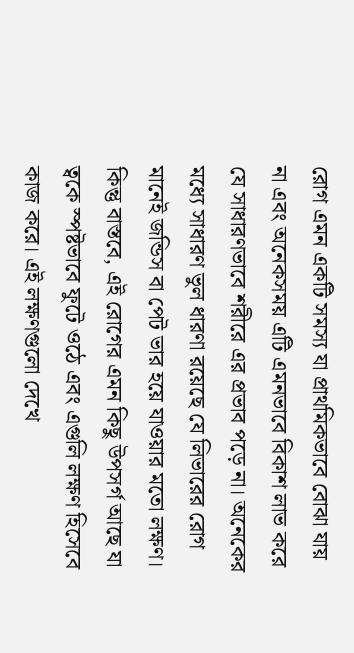রোগ এমন একটি সমস্য যা প্রাথমিকভাবে বোঝা যায় না এবং অনেকসময় এটি এমনভাবে বিকাশ লাভ করে যে সাধারণভাবে শরীরে এর প্রভাব পড়ে না। অনেকের মধ্যে সাধারণ ভুল ধারণা রয়েছে যে লিভারের রোগ মানেই জন্ডিস বা পেট ভার হয়ে যাওয়ার মতো লক্ষণ। কিন্তু বাস্তবে, এই রোগের এমন কিছু উপসর্গ আছে যা ত্বকে স্পষ্টভাবে ফুটে ওঠে এবং এগুলি লক্ষণ হিসেবে কাজ করে। এই লক্ষণগুলো দেখে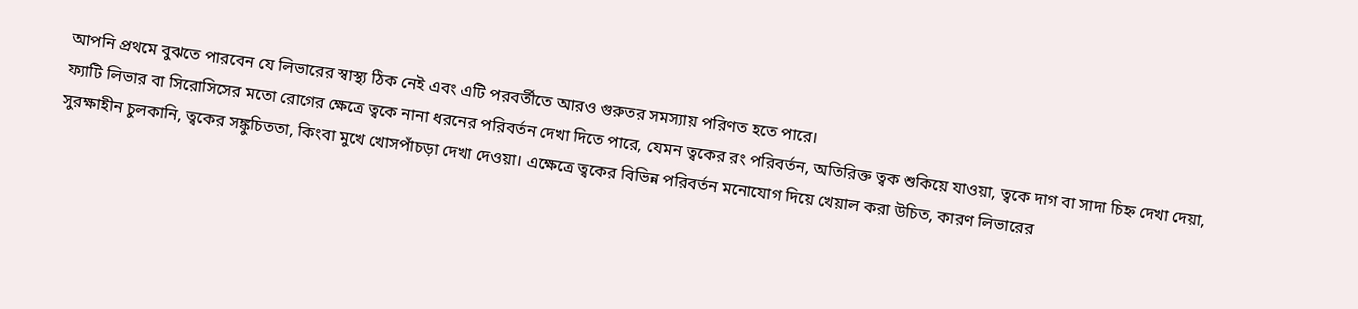আপনি প্রথমে বুঝতে পারবেন যে লিভারের স্বাস্থ্য ঠিক নেই এবং এটি পরবর্তীতে আরও গুরুতর সমস্যায় পরিণত হতে পারে।
ফ্যাটি লিভার বা সিরোসিসের মতো রোগের ক্ষেত্রে ত্বকে নানা ধরনের পরিবর্তন দেখা দিতে পারে, যেমন ত্বকের রং পরিবর্তন, অতিরিক্ত ত্বক শুকিয়ে যাওয়া, ত্বকে দাগ বা সাদা চিহ্ন দেখা দেয়া, সুরক্ষাহীন চুলকানি, ত্বকের সঙ্কুচিততা, কিংবা মুখে খোসপাঁচড়া দেখা দেওয়া। এক্ষেত্রে ত্বকের বিভিন্ন পরিবর্তন মনোযোগ দিয়ে খেয়াল করা উচিত, কারণ লিভারের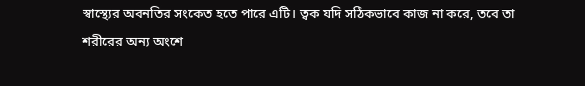স্বাস্থ্যের অবনতির সংকেত হতে পারে এটি। ত্বক যদি সঠিকভাবে কাজ না করে, তবে তা শরীরের অন্য অংশে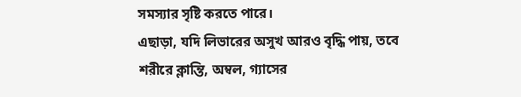সমস্যার সৃষ্টি করতে পারে।
এছাড়া, যদি লিভারের অসুখ আরও বৃদ্ধি পায়, তবে শরীরে ক্লান্তি, অম্বল, গ্যাসের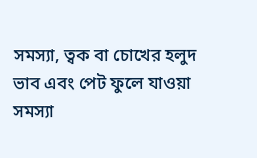সমস্যা, ত্বক বা চোখের হলুদ ভাব এবং পেট ফুলে যাওয়া সমস্যা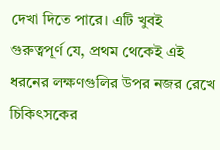দেখা দিতে পারে। এটি খুবই গুরুত্বপূর্ণ যে, প্রথম থেকেই এই ধরনের লক্ষণগুলির উপর নজর রেখে চিকিৎসকের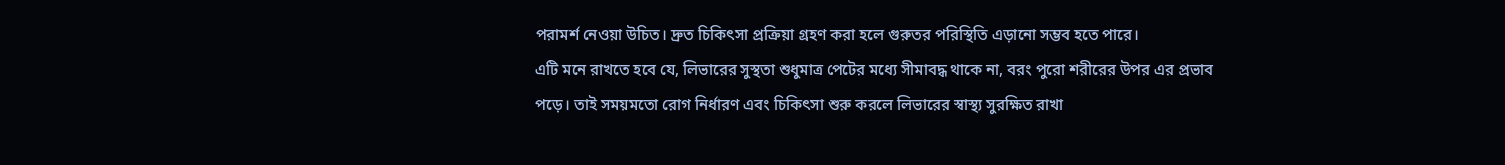পরামর্শ নেওয়া উচিত। দ্রুত চিকিৎসা প্রক্রিয়া গ্রহণ করা হলে গুরুতর পরিস্থিতি এড়ানো সম্ভব হতে পারে।
এটি মনে রাখতে হবে যে, লিভারের সুস্থতা শুধুমাত্র পেটের মধ্যে সীমাবদ্ধ থাকে না, বরং পুরো শরীরের উপর এর প্রভাব পড়ে। তাই সময়মতো রোগ নির্ধারণ এবং চিকিৎসা শুরু করলে লিভারের স্বাস্থ্য সুরক্ষিত রাখা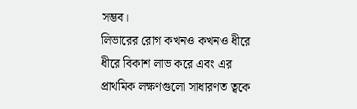সম্ভব।
লিভারের রোগ কখনও কখনও ধীরে ধীরে বিকাশ লাভ করে এবং এর প্রাথমিক লক্ষণগুলো সাধারণত ত্বকে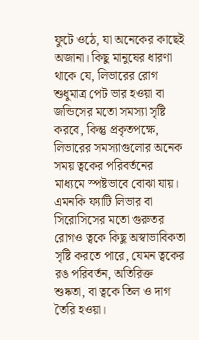ফুটে ওঠে, যা অনেকের কাছেই অজানা। কিছু মানুষের ধারণা থাকে যে, লিভারের রোগ শুধুমাত্র পেট ভার হওয়া বা জন্ডিসের মতো সমস্যা সৃষ্টি করবে, কিন্তু প্রকৃতপক্ষে, লিভারের সমস্যাগুলোর অনেক সময় ত্বকের পরিবর্তনের মাধ্যমে স্পষ্টভাবে বোঝা যায়। এমনকি ফ্যাটি লিভার বা সিরোসিসের মতো গুরুতর রোগও ত্বকে কিছু অস্বাভাবিকতা সৃষ্টি করতে পারে, যেমন ত্বকের রঙ পরিবর্তন, অতিরিক্ত শুষ্কতা, বা ত্বকে তিল ও দাগ তৈরি হওয়া।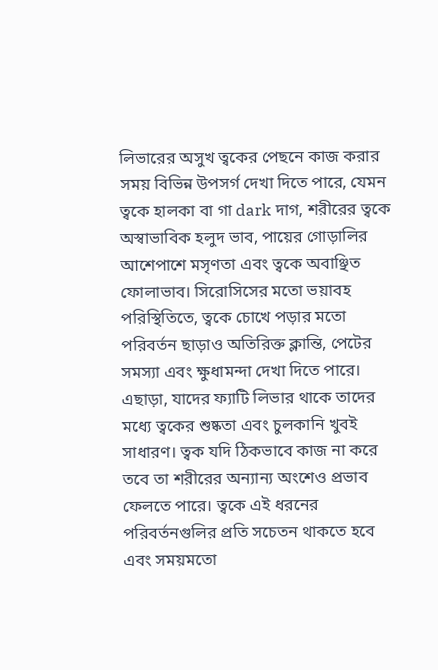লিভারের অসুখ ত্বকের পেছনে কাজ করার সময় বিভিন্ন উপসর্গ দেখা দিতে পারে, যেমন ত্বকে হালকা বা গা dark দাগ, শরীরের ত্বকে অস্বাভাবিক হলুদ ভাব, পায়ের গোড়ালির আশেপাশে মসৃণতা এবং ত্বকে অবাঞ্ছিত ফোলাভাব। সিরোসিসের মতো ভয়াবহ পরিস্থিতিতে, ত্বকে চোখে পড়ার মতো পরিবর্তন ছাড়াও অতিরিক্ত ক্লান্তি, পেটের সমস্যা এবং ক্ষুধামন্দা দেখা দিতে পারে।
এছাড়া, যাদের ফ্যাটি লিভার থাকে তাদের মধ্যে ত্বকের শুষ্কতা এবং চুলকানি খুবই সাধারণ। ত্বক যদি ঠিকভাবে কাজ না করে তবে তা শরীরের অন্যান্য অংশেও প্রভাব ফেলতে পারে। ত্বকে এই ধরনের পরিবর্তনগুলির প্রতি সচেতন থাকতে হবে এবং সময়মতো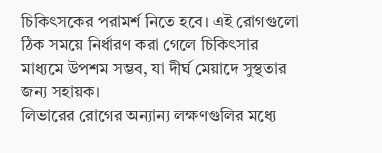চিকিৎসকের পরামর্শ নিতে হবে। এই রোগগুলো ঠিক সময়ে নির্ধারণ করা গেলে চিকিৎসার মাধ্যমে উপশম সম্ভব, যা দীর্ঘ মেয়াদে সুস্থতার জন্য সহায়ক।
লিভারের রোগের অন্যান্য লক্ষণগুলির মধ্যে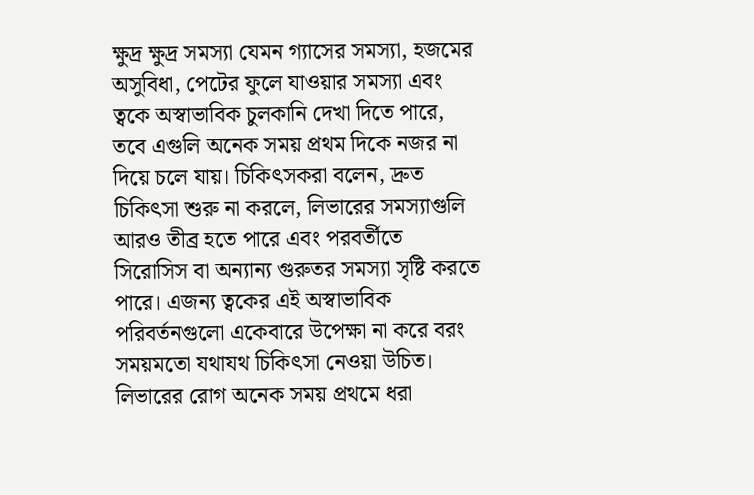ক্ষুদ্র ক্ষুদ্র সমস্যা যেমন গ্যাসের সমস্যা, হজমের অসুবিধা, পেটের ফুলে যাওয়ার সমস্যা এবং ত্বকে অস্বাভাবিক চুলকানি দেখা দিতে পারে, তবে এগুলি অনেক সময় প্রথম দিকে নজর না দিয়ে চলে যায়। চিকিৎসকরা বলেন, দ্রুত চিকিৎসা শুরু না করলে, লিভারের সমস্যাগুলি আরও তীব্র হতে পারে এবং পরবর্তীতে সিরোসিস বা অন্যান্য গুরুতর সমস্যা সৃষ্টি করতে পারে। এজন্য ত্বকের এই অস্বাভাবিক পরিবর্তনগুলো একেবারে উপেক্ষা না করে বরং সময়মতো যথাযথ চিকিৎসা নেওয়া উচিত।
লিভারের রোগ অনেক সময় প্রথমে ধরা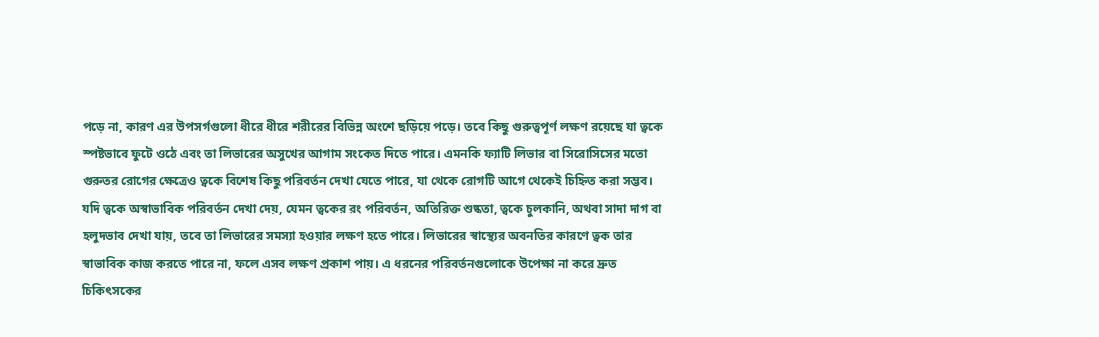পড়ে না, কারণ এর উপসর্গগুলো ধীরে ধীরে শরীরের বিভিন্ন অংশে ছড়িয়ে পড়ে। তবে কিছু গুরুত্বপূর্ণ লক্ষণ রয়েছে যা ত্বকে স্পষ্টভাবে ফুটে ওঠে এবং তা লিভারের অসুখের আগাম সংকেত দিতে পারে। এমনকি ফ্যাটি লিভার বা সিরোসিসের মতো গুরুতর রোগের ক্ষেত্রেও ত্বকে বিশেষ কিছু পরিবর্তন দেখা যেতে পারে, যা থেকে রোগটি আগে থেকেই চিহ্নিত করা সম্ভব।
যদি ত্বকে অস্বাভাবিক পরিবর্তন দেখা দেয়, যেমন ত্বকের রং পরিবর্তন, অতিরিক্ত শুষ্কতা, ত্বকে চুলকানি, অথবা সাদা দাগ বা হলুদভাব দেখা যায়, তবে তা লিভারের সমস্যা হওয়ার লক্ষণ হতে পারে। লিভারের স্বাস্থ্যের অবনতির কারণে ত্বক তার স্বাভাবিক কাজ করতে পারে না, ফলে এসব লক্ষণ প্রকাশ পায়। এ ধরনের পরিবর্তনগুলোকে উপেক্ষা না করে দ্রুত চিকিৎসকের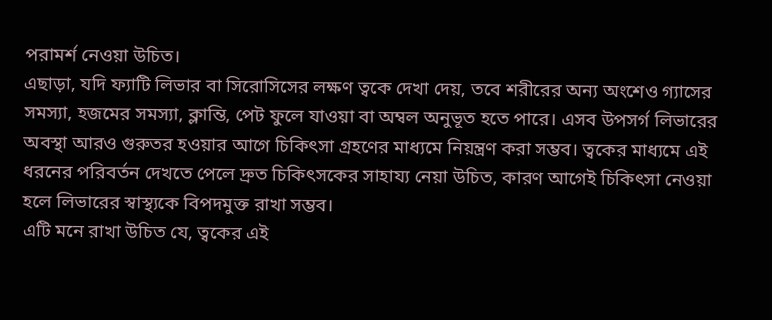পরামর্শ নেওয়া উচিত।
এছাড়া, যদি ফ্যাটি লিভার বা সিরোসিসের লক্ষণ ত্বকে দেখা দেয়, তবে শরীরের অন্য অংশেও গ্যাসের সমস্যা, হজমের সমস্যা, ক্লান্তি, পেট ফুলে যাওয়া বা অম্বল অনুভূত হতে পারে। এসব উপসর্গ লিভারের অবস্থা আরও গুরুতর হওয়ার আগে চিকিৎসা গ্রহণের মাধ্যমে নিয়ন্ত্রণ করা সম্ভব। ত্বকের মাধ্যমে এই ধরনের পরিবর্তন দেখতে পেলে দ্রুত চিকিৎসকের সাহায্য নেয়া উচিত, কারণ আগেই চিকিৎসা নেওয়া হলে লিভারের স্বাস্থ্যকে বিপদমুক্ত রাখা সম্ভব।
এটি মনে রাখা উচিত যে, ত্বকের এই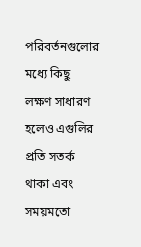পরিবর্তনগুলোর মধ্যে কিছু লক্ষণ সাধারণ হলেও এগুলির প্রতি সতর্ক থাকা এবং সময়মতো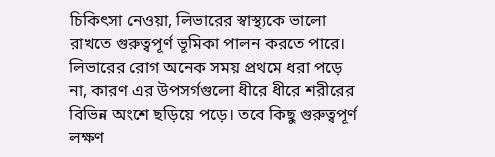চিকিৎসা নেওয়া, লিভারের স্বাস্থ্যকে ভালো রাখতে গুরুত্বপূর্ণ ভূমিকা পালন করতে পারে।
লিভারের রোগ অনেক সময় প্রথমে ধরা পড়ে না, কারণ এর উপসর্গগুলো ধীরে ধীরে শরীরের বিভিন্ন অংশে ছড়িয়ে পড়ে। তবে কিছু গুরুত্বপূর্ণ লক্ষণ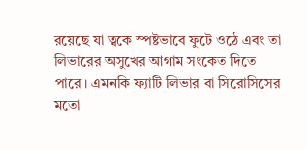রয়েছে যা ত্বকে স্পষ্টভাবে ফুটে ওঠে এবং তা লিভারের অসুখের আগাম সংকেত দিতে পারে। এমনকি ফ্যাটি লিভার বা সিরোসিসের মতো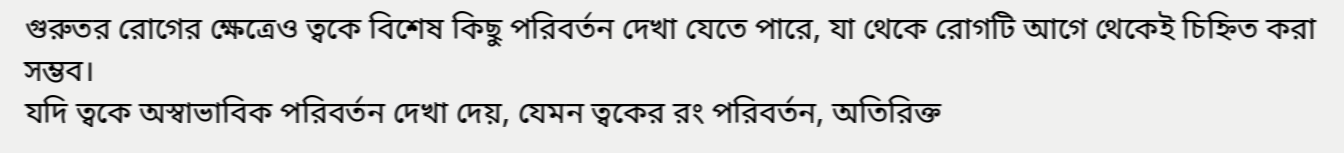গুরুতর রোগের ক্ষেত্রেও ত্বকে বিশেষ কিছু পরিবর্তন দেখা যেতে পারে, যা থেকে রোগটি আগে থেকেই চিহ্নিত করা সম্ভব।
যদি ত্বকে অস্বাভাবিক পরিবর্তন দেখা দেয়, যেমন ত্বকের রং পরিবর্তন, অতিরিক্ত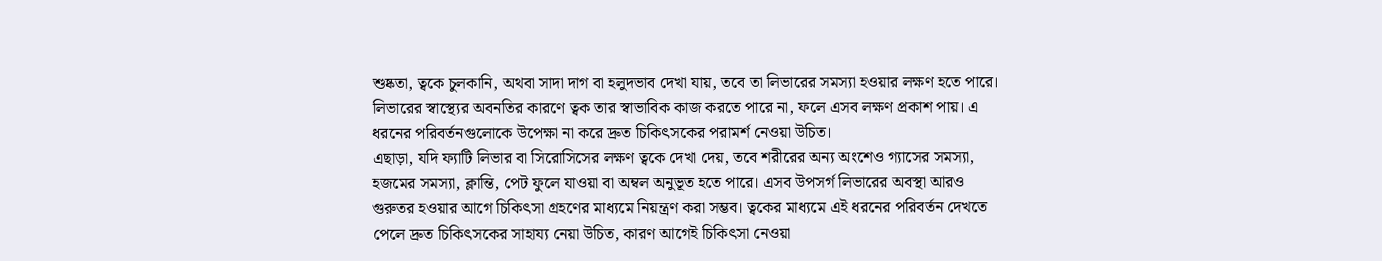শুষ্কতা, ত্বকে চুলকানি, অথবা সাদা দাগ বা হলুদভাব দেখা যায়, তবে তা লিভারের সমস্যা হওয়ার লক্ষণ হতে পারে। লিভারের স্বাস্থ্যের অবনতির কারণে ত্বক তার স্বাভাবিক কাজ করতে পারে না, ফলে এসব লক্ষণ প্রকাশ পায়। এ ধরনের পরিবর্তনগুলোকে উপেক্ষা না করে দ্রুত চিকিৎসকের পরামর্শ নেওয়া উচিত।
এছাড়া, যদি ফ্যাটি লিভার বা সিরোসিসের লক্ষণ ত্বকে দেখা দেয়, তবে শরীরের অন্য অংশেও গ্যাসের সমস্যা, হজমের সমস্যা, ক্লান্তি, পেট ফুলে যাওয়া বা অম্বল অনুভূত হতে পারে। এসব উপসর্গ লিভারের অবস্থা আরও গুরুতর হওয়ার আগে চিকিৎসা গ্রহণের মাধ্যমে নিয়ন্ত্রণ করা সম্ভব। ত্বকের মাধ্যমে এই ধরনের পরিবর্তন দেখতে পেলে দ্রুত চিকিৎসকের সাহায্য নেয়া উচিত, কারণ আগেই চিকিৎসা নেওয়া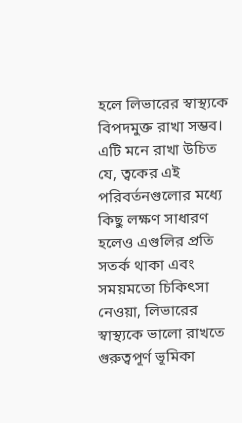হলে লিভারের স্বাস্থ্যকে বিপদমুক্ত রাখা সম্ভব।
এটি মনে রাখা উচিত যে, ত্বকের এই পরিবর্তনগুলোর মধ্যে কিছু লক্ষণ সাধারণ হলেও এগুলির প্রতি সতর্ক থাকা এবং সময়মতো চিকিৎসা নেওয়া, লিভারের স্বাস্থ্যকে ভালো রাখতে গুরুত্বপূর্ণ ভূমিকা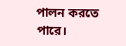পালন করতে পারে।